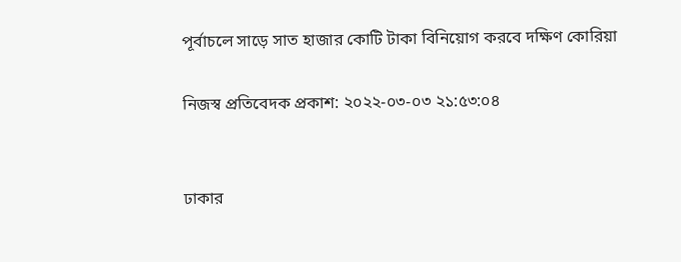পূর্বাচলে সাড়ে সাত হাজার কোটি টাকা বিনিয়োগ করবে দক্ষিণ কোরিয়া

নিজস্ব প্রতিবেদক প্রকাশ: ২০২২-০৩-০৩ ২১:৫৩:০৪


ঢাকার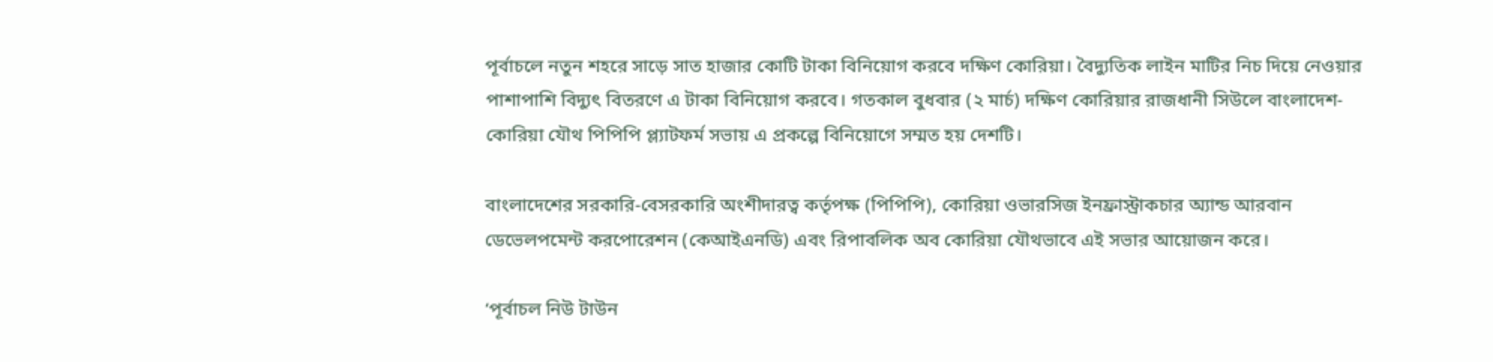পূর্বাচলে নতুন শহরে সাড়ে সাত হাজার কোটি টাকা বিনিয়োগ করবে দক্ষিণ কোরিয়া। বৈদ্যুতিক লাইন মাটির নিচ দিয়ে নেওয়ার পাশাপাশি বিদ্যুৎ বিতরণে এ টাকা বিনিয়োগ করবে। গতকাল বুধবার (২ মার্চ) দক্ষিণ কোরিয়ার রাজধানী সিউলে বাংলাদেশ-কোরিয়া যৌথ পিপিপি প্ল্যাটফর্ম সভায় এ প্রকল্পে বিনিয়োগে সম্মত হয় দেশটি।

বাংলাদেশের সরকারি-বেসরকারি অংশীদারত্ব কর্তৃপক্ষ (পিপিপি), কোরিয়া ওভারসিজ ইনফ্রাস্ট্রাকচার অ্যান্ড আরবান ডেভেলপমেন্ট করপোরেশন (কেআইএনডি) এবং রিপাবলিক অব কোরিয়া যৌথভাবে এই সভার আয়োজন করে।

‘পূর্বাচল নিউ টাউন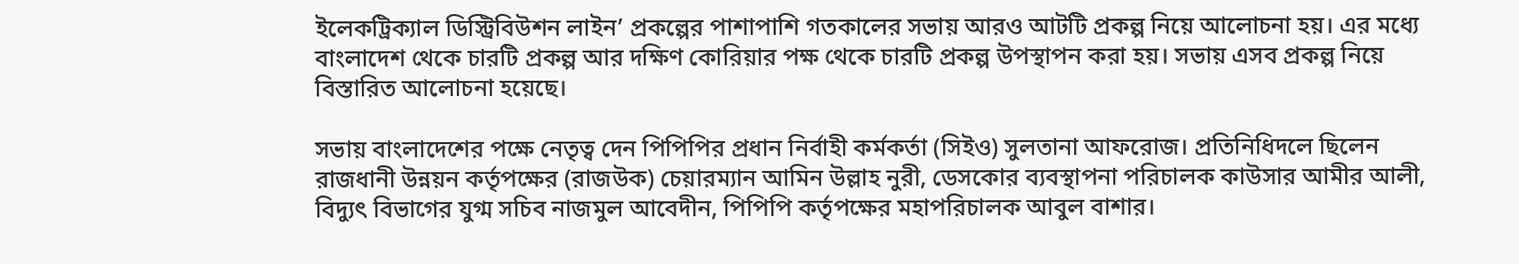ইলেকট্রিক্যাল ডিস্ট্রিবিউশন লাইন’ প্রকল্পের পাশাপাশি গতকালের সভায় আরও আটটি প্রকল্প নিয়ে আলোচনা হয়। এর মধ্যে বাংলাদেশ থেকে চারটি প্রকল্প আর দক্ষিণ কোরিয়ার পক্ষ থেকে চারটি প্রকল্প উপস্থাপন করা হয়। সভায় এসব প্রকল্প নিয়ে বিস্তারিত আলোচনা হয়েছে।

সভায় বাংলাদেশের পক্ষে নেতৃত্ব দেন পিপিপির প্রধান নির্বাহী কর্মকর্তা (সিইও) সুলতানা আফরোজ। প্রতিনিধিদলে ছিলেন রাজধানী উন্নয়ন কর্তৃপক্ষের (রাজউক) চেয়ারম্যান আমিন উল্লাহ নুরী, ডেসকোর ব্যবস্থাপনা পরিচালক কাউসার আমীর আলী, বিদ্যুৎ বিভাগের যুগ্ম সচিব নাজমুল আবেদীন, পিপিপি কর্তৃপক্ষের মহাপরিচালক আবুল বাশার।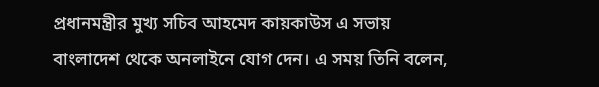প্রধানমন্ত্রীর মুখ্য সচিব আহমেদ কায়কাউস এ সভায় বাংলাদেশ থেকে অনলাইনে যোগ দেন। এ সময় তিনি বলেন,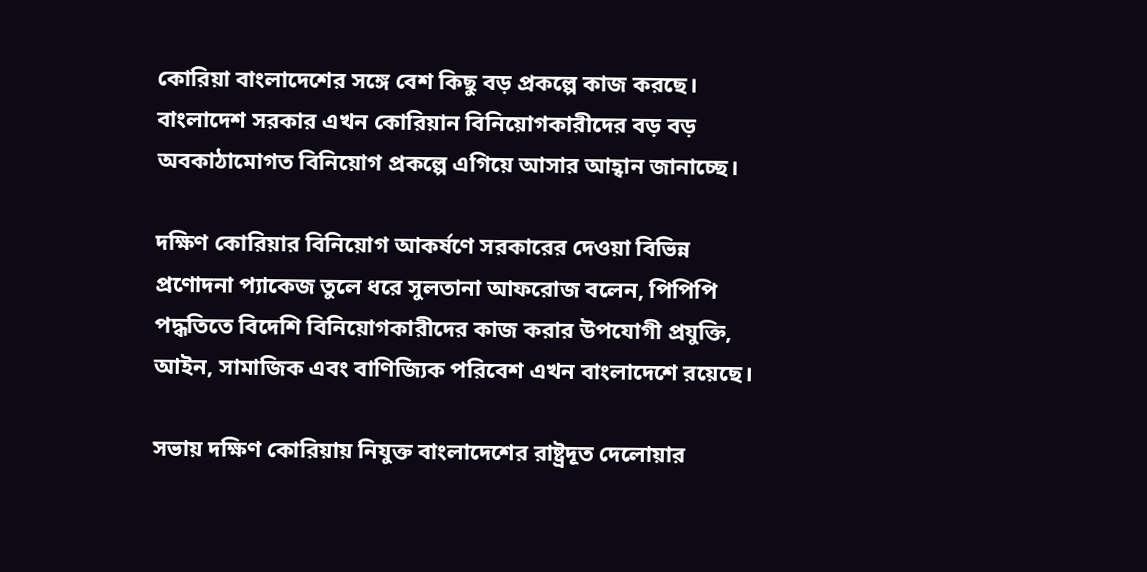কোরিয়া বাংলাদেশের সঙ্গে বেশ কিছু বড় প্রকল্পে কাজ করছে। বাংলাদেশ সরকার এখন কোরিয়ান বিনিয়োগকারীদের বড় বড় অবকাঠামোগত বিনিয়োগ প্রকল্পে এগিয়ে আসার আহ্বান জানাচ্ছে।

দক্ষিণ কোরিয়ার বিনিয়োগ আকর্ষণে সরকারের দেওয়া বিভিন্ন প্রণোদনা প্যাকেজ তুলে ধরে সুলতানা আফরোজ বলেন, পিপিপি পদ্ধতিতে বিদেশি বিনিয়োগকারীদের কাজ করার উপযোগী প্রযুক্তি, আইন, সামাজিক এবং বাণিজ্যিক পরিবেশ এখন বাংলাদেশে রয়েছে।

সভায় দক্ষিণ কোরিয়ায় নিযুক্ত বাংলাদেশের রাষ্ট্রদূত দেলোয়ার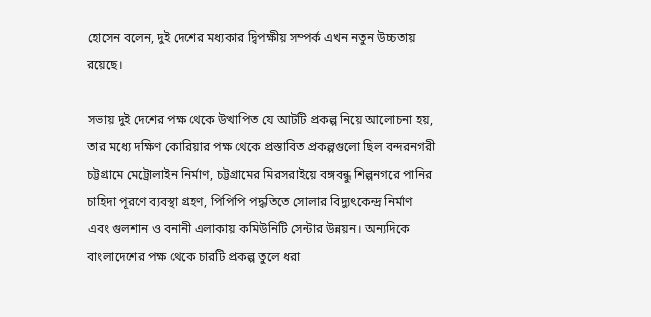হোসেন বলেন, দুই দেশের মধ্যকার দ্বিপক্ষীয় সম্পর্ক এখন নতুন উচ্চতায় রয়েছে।

সভায় দুই দেশের পক্ষ থেকে উত্থাপিত যে আটটি প্রকল্প নিয়ে আলোচনা হয়, তার মধ্যে দক্ষিণ কোরিয়ার পক্ষ থেকে প্রস্তাবিত প্রকল্পগুলো ছিল বন্দরনগরী চট্টগ্রামে মেট্রোলাইন নির্মাণ, চট্টগ্রামের মিরসরাইয়ে বঙ্গবন্ধু শিল্পনগরে পানির চাহিদা পূরণে ব্যবস্থা গ্রহণ, পিপিপি পদ্ধতিতে সোলার বিদ্যুৎকেন্দ্র নির্মাণ এবং গুলশান ও বনানী এলাকায় কমিউনিটি সেন্টার উন্নয়ন। অন্যদিকে বাংলাদেশের পক্ষ থেকে চারটি প্রকল্প তুলে ধরা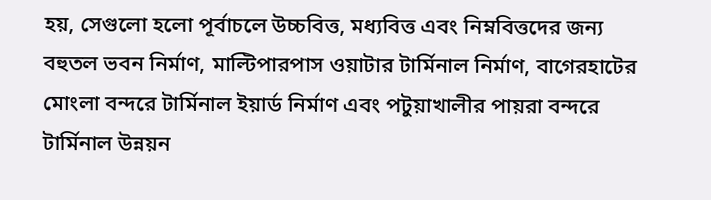হয়, সেগুলো হলো পূর্বাচলে উচ্চবিত্ত, মধ্যবিত্ত এবং নিম্নবিত্তদের জন্য বহুতল ভবন নির্মাণ, মাল্টিপারপাস ওয়াটার টার্মিনাল নির্মাণ, বাগেরহাটের মোংলা বন্দরে টার্মিনাল ইয়ার্ড নির্মাণ এবং পটুয়াখালীর পায়রা বন্দরে টার্মিনাল উন্নয়ন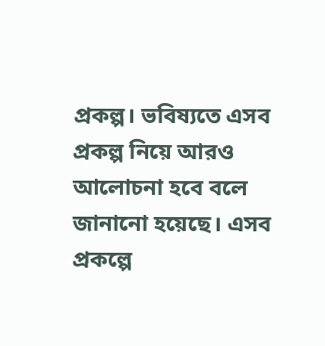প্রকল্প। ভবিষ্যতে এসব প্রকল্প নিয়ে আরও আলোচনা হবে বলে জানানো হয়েছে। এসব প্রকল্পে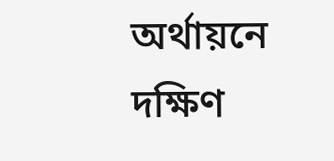অর্থায়নে দক্ষিণ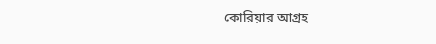কোরিয়ার আগ্রহ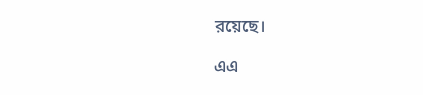রয়েছে।

এএ